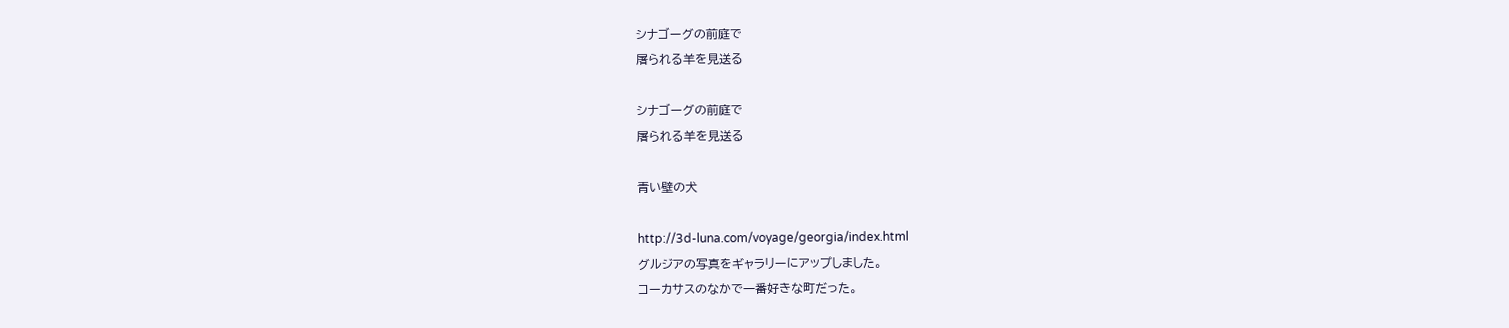シナゴーグの前庭で
屠られる羊を見送る

シナゴーグの前庭で
屠られる羊を見送る

青い壁の犬

http://3d-luna.com/voyage/georgia/index.html
グルジアの写真をギャラリーにアップしました。
コーカサスのなかで一番好きな町だった。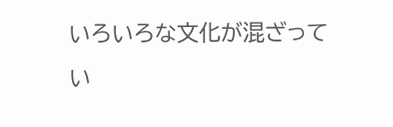いろいろな文化が混ざってい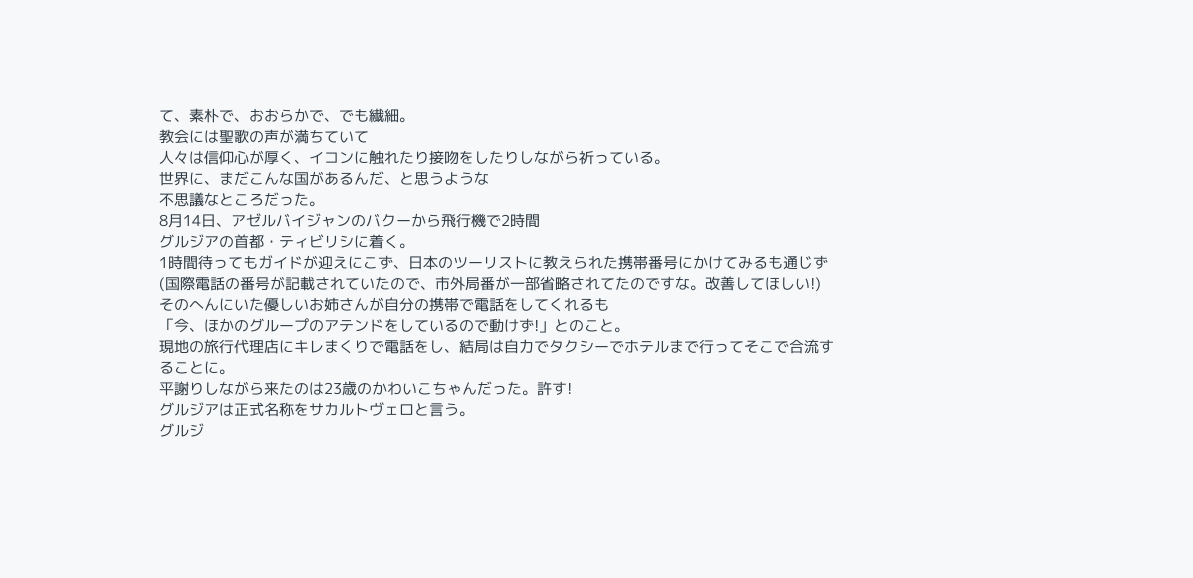て、素朴で、おおらかで、でも繊細。
教会には聖歌の声が満ちていて
人々は信仰心が厚く、イコンに触れたり接吻をしたりしながら祈っている。
世界に、まだこんな国があるんだ、と思うような
不思議なところだった。
8月14日、アゼルバイジャンのバクーから飛行機で2時間
グルジアの首都・ティビリシに着く。
1時間待ってもガイドが迎えにこず、日本のツーリストに教えられた携帯番号にかけてみるも通じず
(国際電話の番号が記載されていたので、市外局番が一部省略されてたのですな。改善してほしい!)
そのへんにいた優しいお姉さんが自分の携帯で電話をしてくれるも
「今、ほかのグループのアテンドをしているので動けず!」とのこと。
現地の旅行代理店にキレまくりで電話をし、結局は自力でタクシーでホテルまで行ってそこで合流することに。
平謝りしながら来たのは23歳のかわいこちゃんだった。許す!
グルジアは正式名称をサカルトヴェロと言う。
グルジ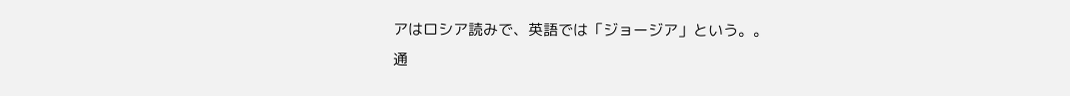アはロシア読みで、英語では「ジョージア」という。。
通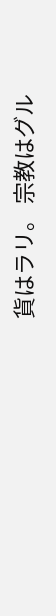貨はラリ。 宗教はグル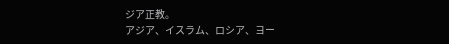ジア正教。
アジア、イスラム、ロシア、ヨー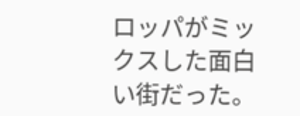ロッパがミックスした面白い街だった。